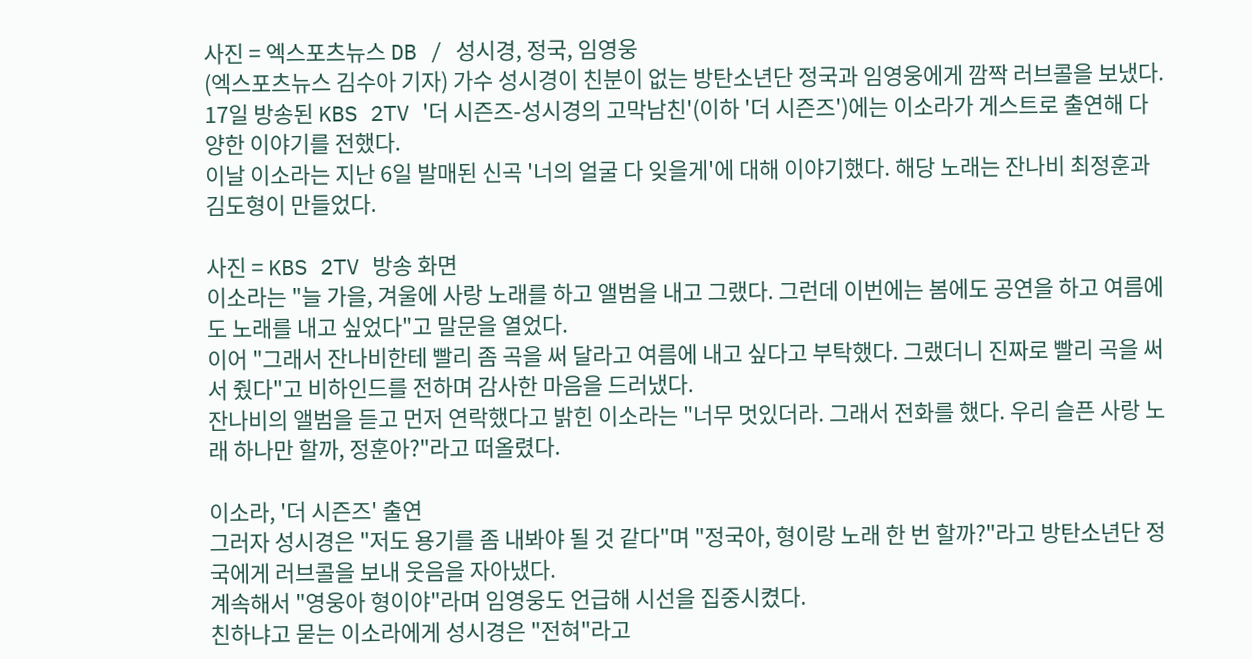사진 = 엑스포츠뉴스 DB / 성시경, 정국, 임영웅
(엑스포츠뉴스 김수아 기자) 가수 성시경이 친분이 없는 방탄소년단 정국과 임영웅에게 깜짝 러브콜을 보냈다.
17일 방송된 KBS 2TV '더 시즌즈-성시경의 고막남친'(이하 '더 시즌즈')에는 이소라가 게스트로 출연해 다양한 이야기를 전했다.
이날 이소라는 지난 6일 발매된 신곡 '너의 얼굴 다 잊을게'에 대해 이야기했다. 해당 노래는 잔나비 최정훈과 김도형이 만들었다.

사진 = KBS 2TV 방송 화면
이소라는 "늘 가을, 겨울에 사랑 노래를 하고 앨범을 내고 그랬다. 그런데 이번에는 봄에도 공연을 하고 여름에도 노래를 내고 싶었다"고 말문을 열었다.
이어 "그래서 잔나비한테 빨리 좀 곡을 써 달라고 여름에 내고 싶다고 부탁했다. 그랬더니 진짜로 빨리 곡을 써서 줬다"고 비하인드를 전하며 감사한 마음을 드러냈다.
잔나비의 앨범을 듣고 먼저 연락했다고 밝힌 이소라는 "너무 멋있더라. 그래서 전화를 했다. 우리 슬픈 사랑 노래 하나만 할까, 정훈아?"라고 떠올렸다.

이소라, '더 시즌즈' 출연
그러자 성시경은 "저도 용기를 좀 내봐야 될 것 같다"며 "정국아, 형이랑 노래 한 번 할까?"라고 방탄소년단 정국에게 러브콜을 보내 웃음을 자아냈다.
계속해서 "영웅아 형이야"라며 임영웅도 언급해 시선을 집중시켰다.
친하냐고 묻는 이소라에게 성시경은 "전혀"라고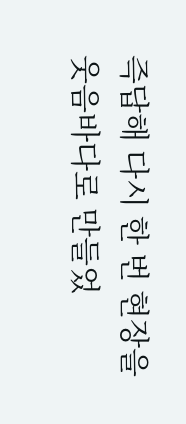즉답해 다시 한 번 현장을 웃음바다로 만들었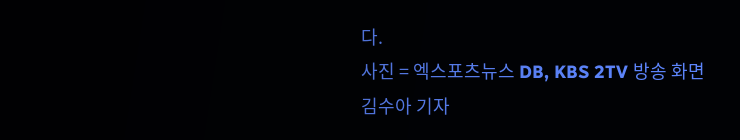다.
사진 = 엑스포츠뉴스 DB, KBS 2TV 방송 화면
김수아 기자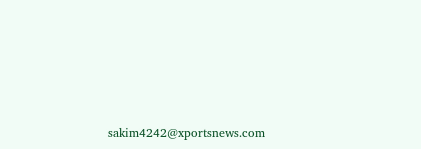sakim4242@xportsnews.com